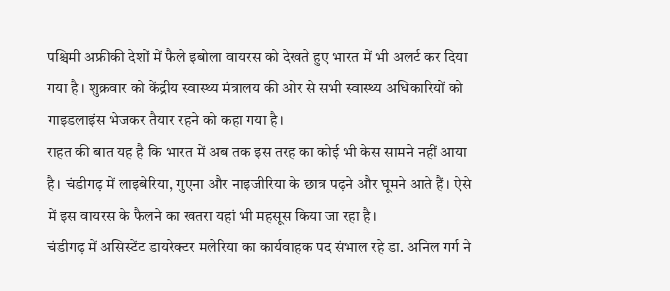पश्चिमी अफ्रीकी देशों में फैले इबोला वायरस को देखते हुए भारत में भी अलर्ट कर दिया गया है। शुक्रवार को केंद्रीय स्वास्थ्य मंत्रालय की ओर से सभी स्वास्थ्य अधिकारियों को गाइडलाइंस भेजकर तैयार रहने को कहा गया है।
राहत की बात यह है कि भारत में अब तक इस तरह का कोई भी केस सामने नहीं आया है। चंडीगढ़ में लाइबेरिया, गुएना और नाइजीरिया के छात्र पढ़ने और घूमने आते हैं। ऐसे में इस वायरस के फैलने का खतरा यहां भी महसूस किया जा रहा है।
चंडीगढ़ में असिस्टेंट डायरेक्टर मलेरिया का कार्यवाहक पद संभाल रहे डा. अनिल गर्ग ने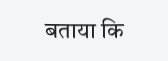बताया कि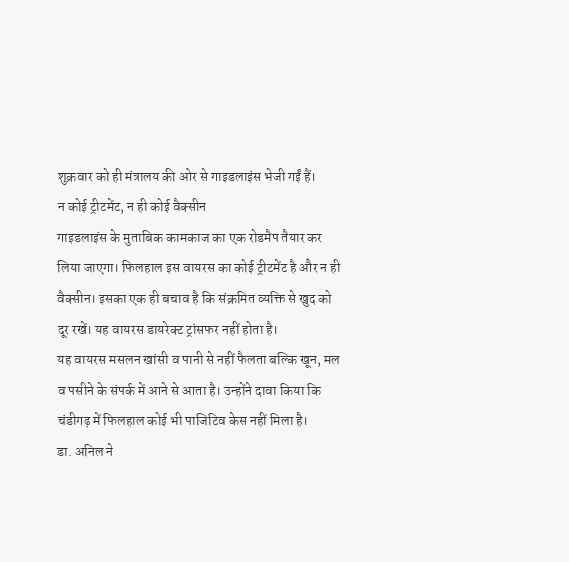शुक्रवार को ही मंत्रालय की ओर से गाइडलाइंस भेजी गईं हैं।
न कोई ट्रीटमेंट, न ही कोई वैक्सीन
गाइडलाइंस के मुताबिक कामकाज का एक रोडमैप तैयार कर लिया जाएगा। फिलहाल इस वायरस का कोई ट्रीटमेंट है और न ही वैक्सीन। इसका एक ही बचाव है कि संक्रमित व्यक्ति से खुद को दूर रखें। यह वायरस डायरेक्ट ट्रांसफर नहीं होता है।
यह वायरस मसलन खांसी व पानी से नहीं फैलता बल्कि खून, मल व पसीने के संपर्क में आने से आता है। उन्होंने दावा किया कि चंडीगढ़ में फिलहाल कोई भी पाजिटिव केस नहीं मिला है।
डा. अनिल ने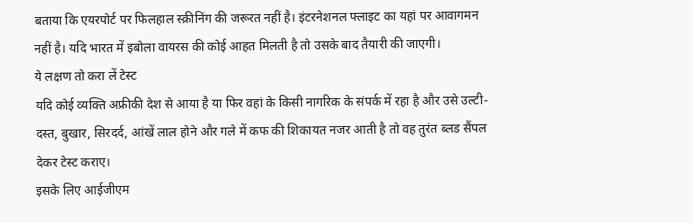बताया कि एयरपोर्ट पर फिलहाल स्क्रीनिंग की जरूरत नहीं है। इंटरनेशनल फ्लाइट का यहां पर आवागमन नहीं है। यदि भारत में इबोला वायरस की कोई आहत मिलती है तो उसके बाद तैयारी की जाएगी।
ये लक्षण तो करा लें टेस्ट
यदि कोई व्यक्ति अफ्रीकी देश से आया है या फिर वहां के किसी नागरिक के संपर्क में रहा है और उसे उल्टी-दस्त, बुखार, सिरदर्द, आंखें लाल होने और गले में कफ की शिकायत नजर आती है तो वह तुरंत ब्लड सैंपल देकर टेस्ट कराए।
इसके लिए आईजीएम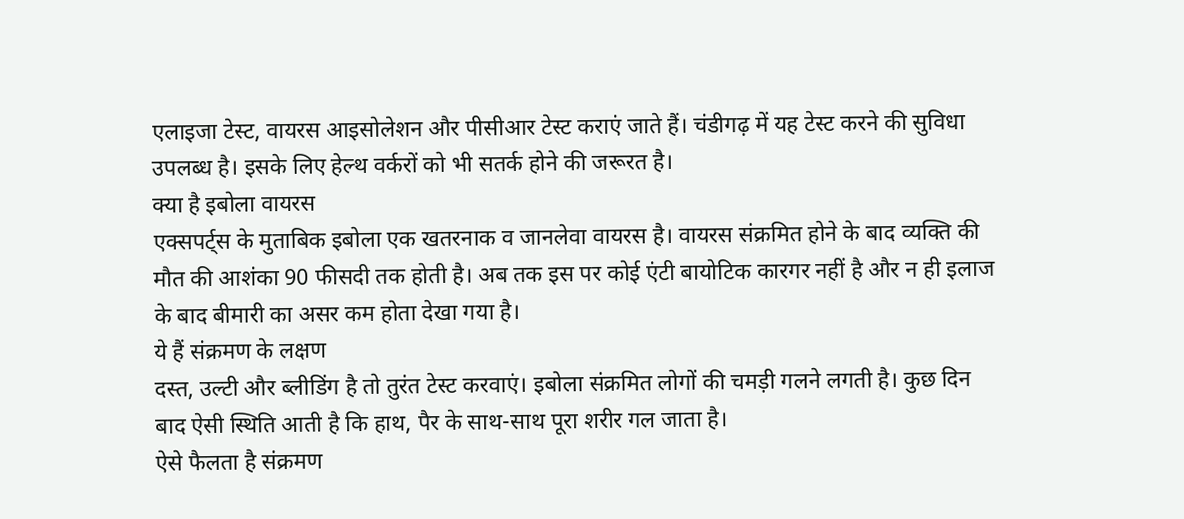एलाइजा टेस्ट, वायरस आइसोलेशन और पीसीआर टेस्ट कराएं जाते हैं। चंडीगढ़ में यह टेस्ट करने की सुविधा उपलब्ध है। इसके लिए हेल्थ वर्करों को भी सतर्क होने की जरूरत है।
क्या है इबोला वायरस
एक्सपर्ट्स के मुताबिक इबोला एक खतरनाक व जानलेवा वायरस है। वायरस संक्रमित होने के बाद व्यक्ति की मौत की आशंका 90 फीसदी तक होती है। अब तक इस पर कोई एंटी बायोटिक कारगर नहीं है और न ही इलाज के बाद बीमारी का असर कम होता देखा गया है।
ये हैं संक्रमण के लक्षण
दस्त, उल्टी और ब्लीडिंग है तो तुरंत टेस्ट करवाएं। इबोला संक्रमित लोगों की चमड़ी गलने लगती है। कुछ दिन बाद ऐसी स्थिति आती है कि हाथ, पैर के साथ-साथ पूरा शरीर गल जाता है।
ऐसे फैलता है संक्रमण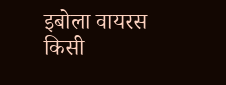इबोला वायरस किसी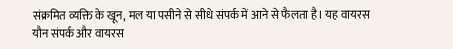संक्रमित व्यक्ति के खून, मल या पसीने से सीधे संपर्क में आने से फैलता है। यह वायरस यौन संपर्क और वायरस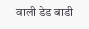वाली डेड बाडी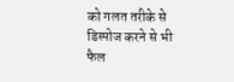को गलत तरीके से डिस्पोज करने से भी फैल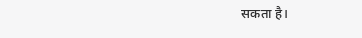सकता है।